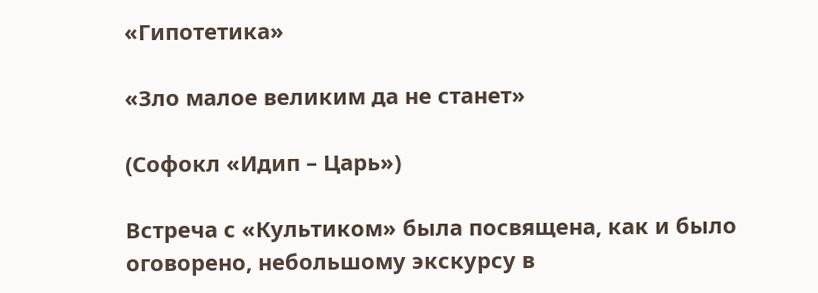«Гипотетика»

«Зло малое великим да не станет»

(Софокл «Идип – Царь»)

Встреча с «Культиком» была посвящена, как и было оговорено, небольшому экскурсу в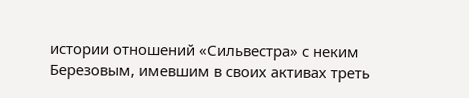истории отношений «Сильвестра» с неким Березовым, имевшим в своих активах треть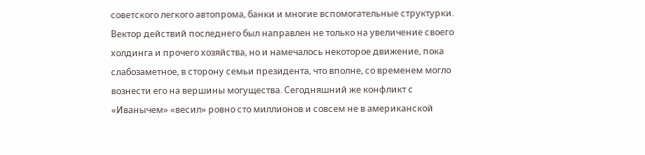советского легкого автопрома, банки и многие вспомогательные структурки. Вектор действий последнего был направлен не только на увеличение своего холдинга и прочего хозяйства, но и намечалось некоторое движение, пока слабозаметное, в сторону семьи президента, что вполне, со временем могло вознести его на вершины могущества. Сегодняшний же конфликт с «Иванычем» «весил» ровно сто миллионов и совсем не в американской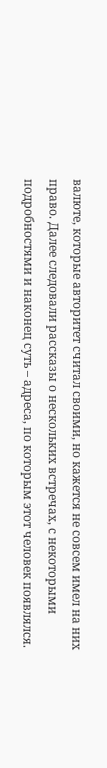валюте, которые авторитет считал своими, но кажется не совсем имел на них право. Далее следовали рассказы о нескольких встречах, с некоторыми подробностями и наконец суть – адреса, по которым этот человек появлялся.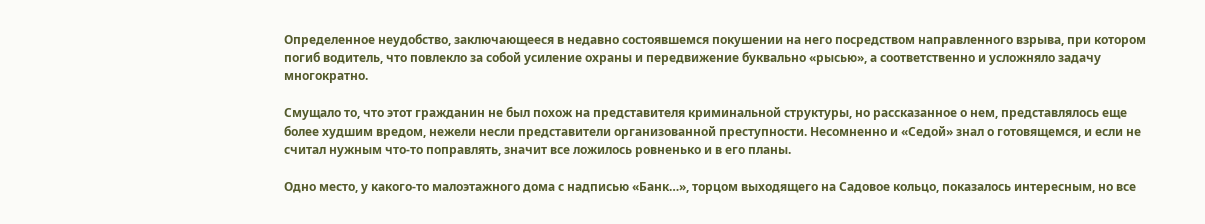Определенное неудобство, заключающееся в недавно состоявшемся покушении на него посредством направленного взрыва, при котором погиб водитель, что повлекло за собой усиление охраны и передвижение буквально «рысью», а соответственно и усложняло задачу многократно.

Смущало то, что этот гражданин не был похож на представителя криминальной структуры, но рассказанное о нем, представлялось еще более худшим вредом, нежели несли представители организованной преступности. Несомненно и «Седой» знал о готовящемся, и если не считал нужным что-то поправлять, значит все ложилось ровненько и в его планы.

Одно место, у какого-то малоэтажного дома с надписью «Банк…», торцом выходящего на Садовое кольцо, показалось интересным, но все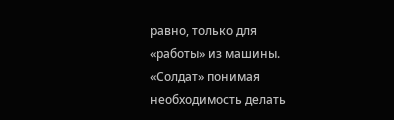равно, только для «работы» из машины. «Солдат» понимая необходимость делать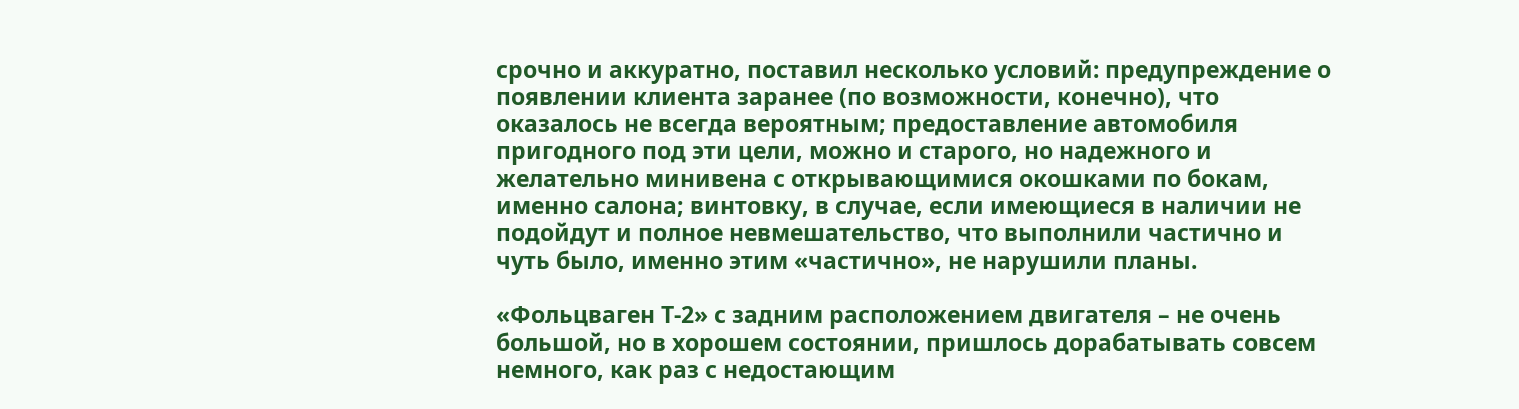срочно и аккуратно, поставил несколько условий: предупреждение о появлении клиента заранее (по возможности, конечно), что оказалось не всегда вероятным; предоставление автомобиля пригодного под эти цели, можно и старого, но надежного и желательно минивена с открывающимися окошками по бокам, именно салона; винтовку, в случае, если имеющиеся в наличии не подойдут и полное невмешательство, что выполнили частично и чуть было, именно этим «частично», не нарушили планы.

«Фольцваген Т-2» с задним расположением двигателя – не очень большой, но в хорошем состоянии, пришлось дорабатывать совсем немного, как раз с недостающим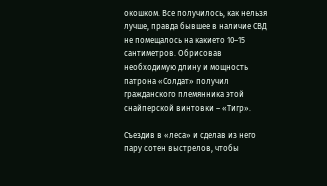окошком. Все получилось, как нельзя лучше, правда бывшее в наличие СВД не помещалось на какието 10–15 сантиметров. Обрисовав необходимую длину и мощность патрона «Солдат» получил гражданского племянника этой снайперской винтовки – «Тигр».

Съездив в «леса» и сделав из него пару сотен выстрелов, чтобы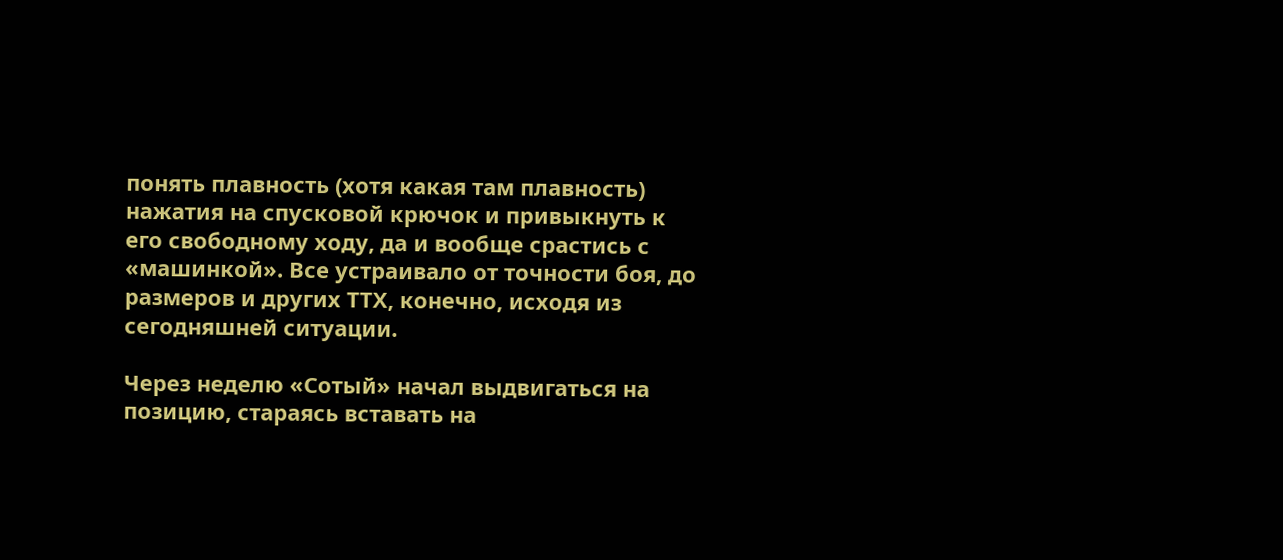понять плавность (хотя какая там плавность) нажатия на спусковой крючок и привыкнуть к его свободному ходу, да и вообще срастись с «машинкой». Все устраивало от точности боя, до размеров и других ТТХ, конечно, исходя из сегодняшней ситуации.

Через неделю «Сотый» начал выдвигаться на позицию, стараясь вставать на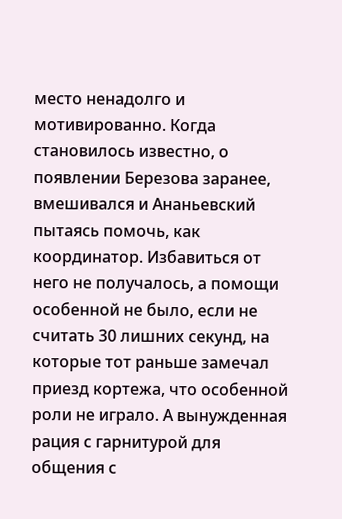место ненадолго и мотивированно. Когда становилось известно, о появлении Березова заранее, вмешивался и Ананьевский пытаясь помочь, как координатор. Избавиться от него не получалось, а помощи особенной не было, если не считать 30 лишних секунд, на которые тот раньше замечал приезд кортежа, что особенной роли не играло. А вынужденная рация с гарнитурой для общения с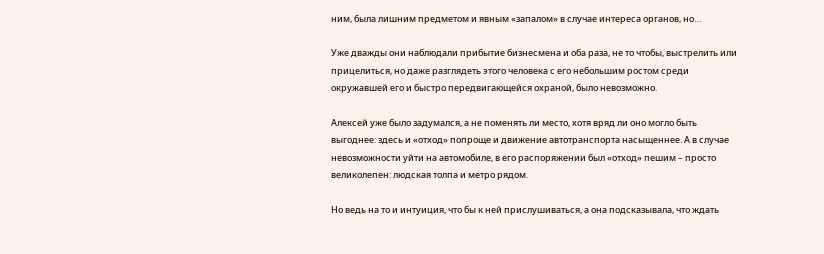ним, была лишним предметом и явным «запалом» в случае интереса органов, но…

Уже дважды они наблюдали прибытие бизнесмена и оба раза, не то чтобы, выстрелить или прицелиться, но даже разглядеть этого человека с его небольшим ростом среди окружавшей его и быстро передвигающейся охраной, было невозможно.

Алексей уже было задумался, а не поменять ли место, хотя вряд ли оно могло быть выгоднее: здесь и «отход» попроще и движение автотранспорта насыщеннее. А в случае невозможности уйти на автомобиле, в его распоряжении был «отход» пешим – просто великолепен: людская толпа и метро рядом.

Но ведь на то и интуиция, что бы к ней прислушиваться, а она подсказывала, что ждать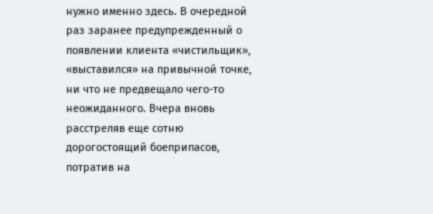нужно именно здесь. В очередной раз заранее предупрежденный о появлении клиента «чистильщик», «выставился» на привычной точке, ни что не предвещало чего-то неожиданного. Вчера вновь расстреляв еще сотню дорогостоящий боеприпасов, потратив на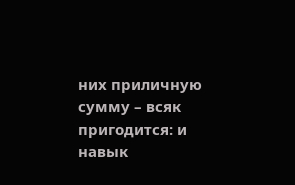них приличную сумму – всяк пригодится: и навык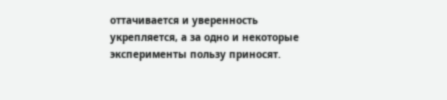оттачивается и уверенность укрепляется, а за одно и некоторые эксперименты пользу приносят.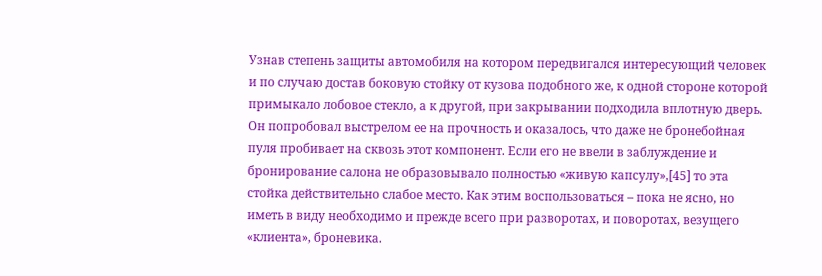Узнав степень защиты автомобиля на котором передвигался интересующий человек и по случаю достав боковую стойку от кузова подобного же, к одной стороне которой примыкало лобовое стекло, а к другой, при закрывании подходила вплотную дверь. Он попробовал выстрелом ее на прочность и оказалось, что даже не бронебойная пуля пробивает на сквозь этот компонент. Если его не ввели в заблуждение и бронирование салона не образовывало полностью «живую капсулу»,[45] то эта стойка действительно слабое место. Как этим воспользоваться – пока не ясно, но иметь в виду необходимо и прежде всего при разворотах, и поворотах, везущего «клиента», броневика.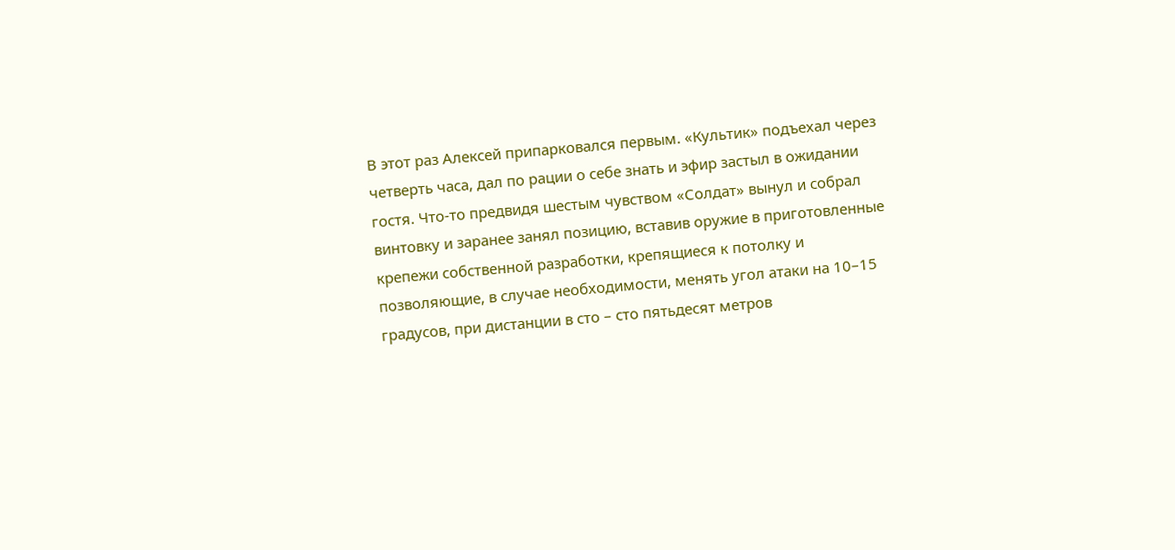В этот раз Алексей припарковался первым. «Культик» подъехал через четверть часа, дал по рации о себе знать и эфир застыл в ожидании гостя. Что-то предвидя шестым чувством «Солдат» вынул и собрал винтовку и заранее занял позицию, вставив оружие в приготовленные крепежи собственной разработки, крепящиеся к потолку и позволяющие, в случае необходимости, менять угол атаки на 10–15 градусов, при дистанции в сто – сто пятьдесят метров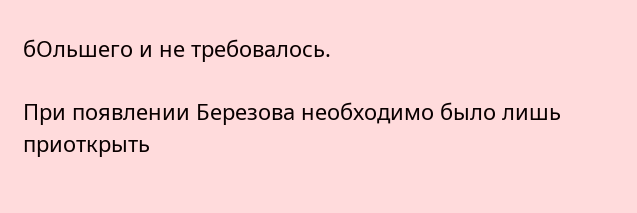бОльшего и не требовалось.

При появлении Березова необходимо было лишь приоткрыть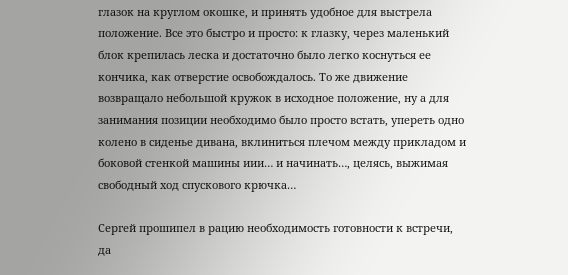глазок на круглом окошке, и принять удобное для выстрела положение. Все это быстро и просто: к глазку, через маленький блок крепилась леска и достаточно было легко коснуться ее кончика, как отверстие освобождалось. То же движение возвращало небольшой кружок в исходное положение, ну а для занимания позиции необходимо было просто встать, упереть одно колено в сиденье дивана, вклиниться плечом между прикладом и боковой стенкой машины иии… и начинать…, целясь, выжимая свободный ход спускового крючка…

Сергей прошипел в рацию необходимость готовности к встречи, да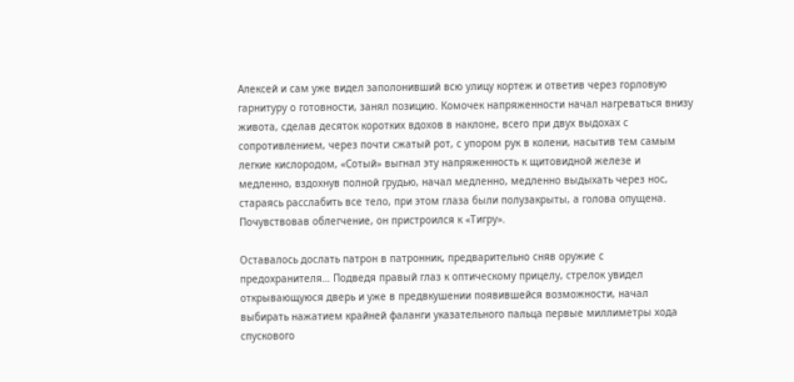Алексей и сам уже видел заполонивший всю улицу кортеж и ответив через горловую гарнитуру о готовности, занял позицию. Комочек напряженности начал нагреваться внизу живота, сделав десяток коротких вдохов в наклоне, всего при двух выдохах с сопротивлением, через почти сжатый рот, с упором рук в колени, насытив тем самым легкие кислородом, «Сотый» выгнал эту напряженность к щитовидной железе и медленно, вздохнув полной грудью, начал медленно, медленно выдыхать через нос, стараясь расслабить все тело, при этом глаза были полузакрыты, а голова опущена. Почувствовав облегчение, он пристроился к «Тигру».

Оставалось дослать патрон в патронник, предварительно сняв оружие с предохранителя… Подведя правый глаз к оптическому прицелу, стрелок увидел открывающуюся дверь и уже в предвкушении появившейся возможности, начал выбирать нажатием крайней фаланги указательного пальца первые миллиметры хода спускового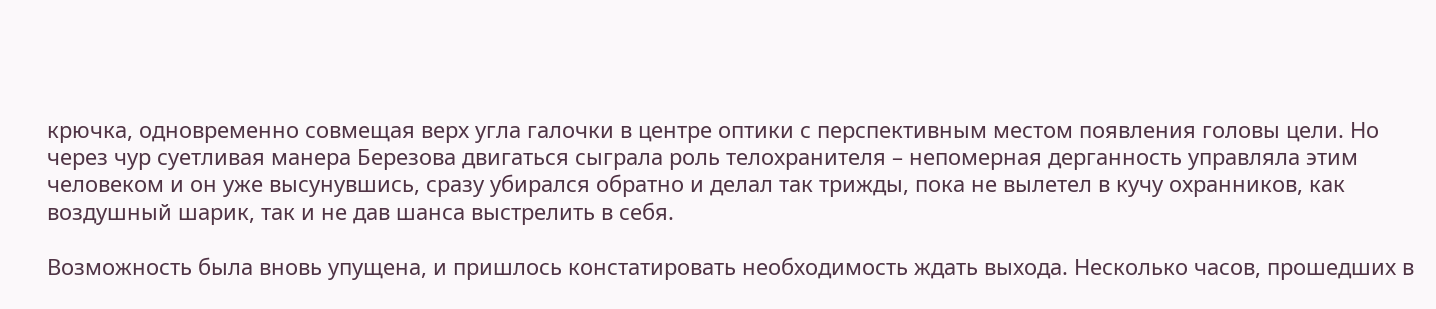крючка, одновременно совмещая верх угла галочки в центре оптики с перспективным местом появления головы цели. Но через чур суетливая манера Березова двигаться сыграла роль телохранителя – непомерная дерганность управляла этим человеком и он уже высунувшись, сразу убирался обратно и делал так трижды, пока не вылетел в кучу охранников, как воздушный шарик, так и не дав шанса выстрелить в себя.

Возможность была вновь упущена, и пришлось констатировать необходимость ждать выхода. Несколько часов, прошедших в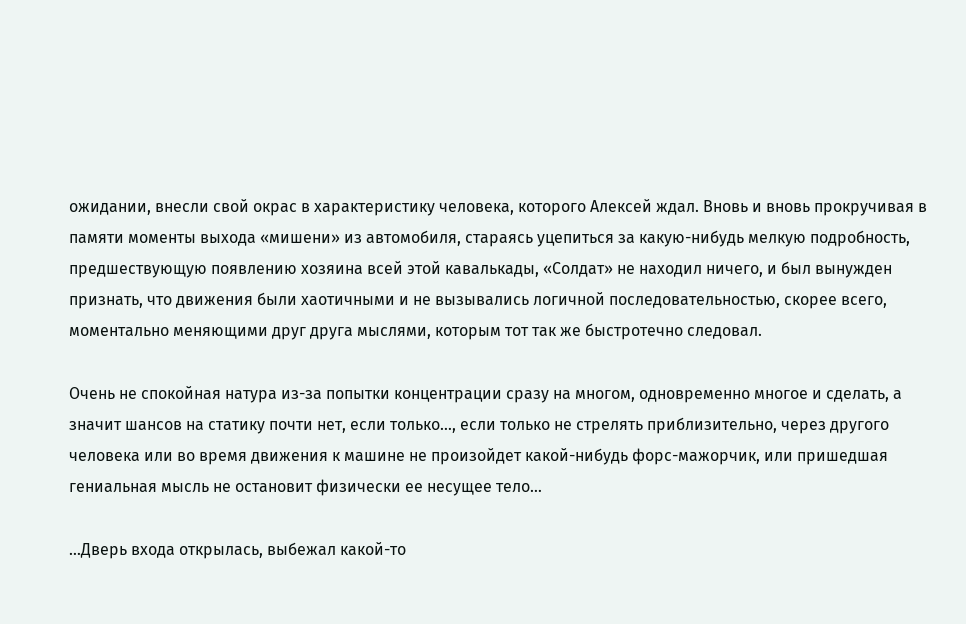ожидании, внесли свой окрас в характеристику человека, которого Алексей ждал. Вновь и вновь прокручивая в памяти моменты выхода «мишени» из автомобиля, стараясь уцепиться за какую-нибудь мелкую подробность, предшествующую появлению хозяина всей этой кавалькады, «Солдат» не находил ничего, и был вынужден признать, что движения были хаотичными и не вызывались логичной последовательностью, скорее всего, моментально меняющими друг друга мыслями, которым тот так же быстротечно следовал.

Очень не спокойная натура из-за попытки концентрации сразу на многом, одновременно многое и сделать, а значит шансов на статику почти нет, если только…, если только не стрелять приблизительно, через другого человека или во время движения к машине не произойдет какой-нибудь форс-мажорчик, или пришедшая гениальная мысль не остановит физически ее несущее тело…

…Дверь входа открылась, выбежал какой-то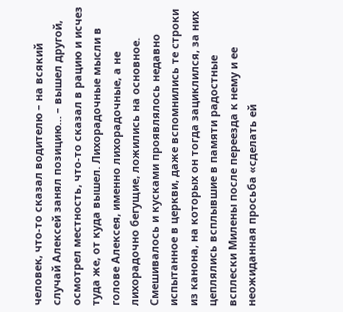человек, что-то сказал водителю – на всякий случай Алексей занял позицию… – вышел другой, осмотрел местность, что-то сказал в рацию и исчез туда же, от куда вышел. Лихорадочные мысли в голове Алексея, именно лихорадочные, а не лихорадочно бегущие, ложились на основное. Смешивалось и кусками проявлялось недавно испытанное в церкви, даже вспомнились те строки из канона, на которых он тогда зациклился, за них цеплялись всплывшие в памяти радостные всплески Милены после переезда к нему и ее неожиданная просьба «сделать ей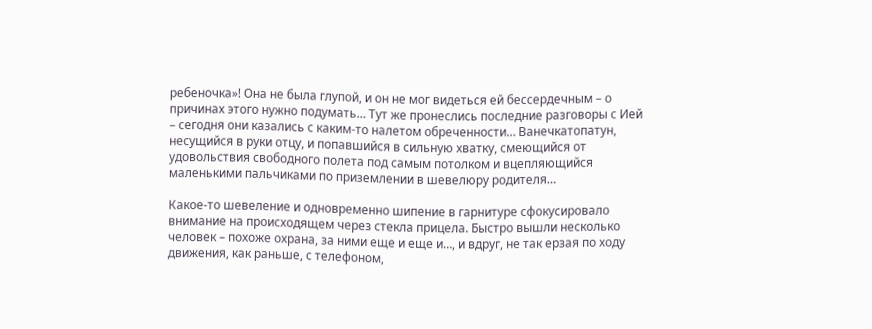ребеночка»! Она не была глупой, и он не мог видеться ей бессердечным – о причинах этого нужно подумать… Тут же пронеслись последние разговоры с Ией – сегодня они казались с каким-то налетом обреченности… Ванечкатопатун, несущийся в руки отцу, и попавшийся в сильную хватку, смеющийся от удовольствия свободного полета под самым потолком и вцепляющийся маленькими пальчиками по приземлении в шевелюру родителя…

Какое-то шевеление и одновременно шипение в гарнитуре сфокусировало внимание на происходящем через стекла прицела. Быстро вышли несколько человек – похоже охрана, за ними еще и еще и…, и вдруг, не так ерзая по ходу движения, как раньше, с телефоном,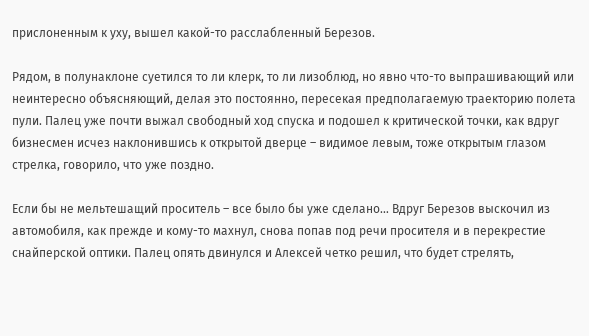прислоненным к уху, вышел какой-то расслабленный Березов.

Рядом, в полунаклоне суетился то ли клерк, то ли лизоблюд, но явно что-то выпрашивающий или неинтересно объясняющий, делая это постоянно, пересекая предполагаемую траекторию полета пули. Палец уже почти выжал свободный ход спуска и подошел к критической точки, как вдруг бизнесмен исчез наклонившись к открытой дверце – видимое левым, тоже открытым глазом стрелка, говорило, что уже поздно.

Если бы не мельтешащий проситель – все было бы уже сделано… Вдруг Березов выскочил из автомобиля, как прежде и кому-то махнул, снова попав под речи просителя и в перекрестие снайперской оптики. Палец опять двинулся и Алексей четко решил, что будет стрелять,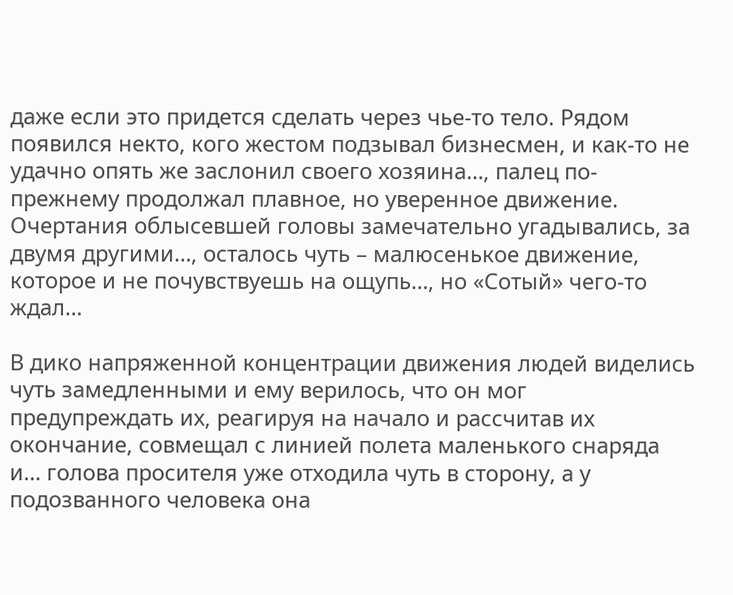даже если это придется сделать через чье-то тело. Рядом появился некто, кого жестом подзывал бизнесмен, и как-то не удачно опять же заслонил своего хозяина…, палец по-прежнему продолжал плавное, но уверенное движение. Очертания облысевшей головы замечательно угадывались, за двумя другими…, осталось чуть – малюсенькое движение, которое и не почувствуешь на ощупь…, но «Сотый» чего-то ждал…

В дико напряженной концентрации движения людей виделись чуть замедленными и ему верилось, что он мог предупреждать их, реагируя на начало и рассчитав их окончание, совмещал с линией полета маленького снаряда и… голова просителя уже отходила чуть в сторону, а у подозванного человека она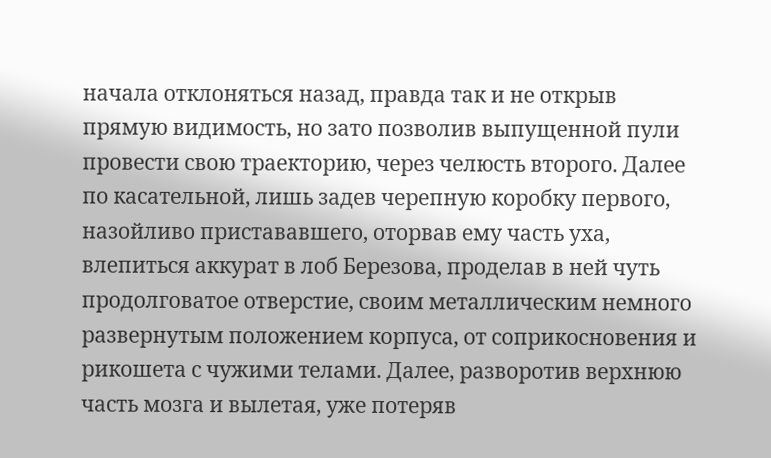начала отклоняться назад, правда так и не открыв прямую видимость, но зато позволив выпущенной пули провести свою траекторию, через челюсть второго. Далее по касательной, лишь задев черепную коробку первого, назойливо пристававшего, оторвав ему часть уха, влепиться аккурат в лоб Березова, проделав в ней чуть продолговатое отверстие, своим металлическим немного развернутым положением корпуса, от соприкосновения и рикошета с чужими телами. Далее, разворотив верхнюю часть мозга и вылетая, уже потеряв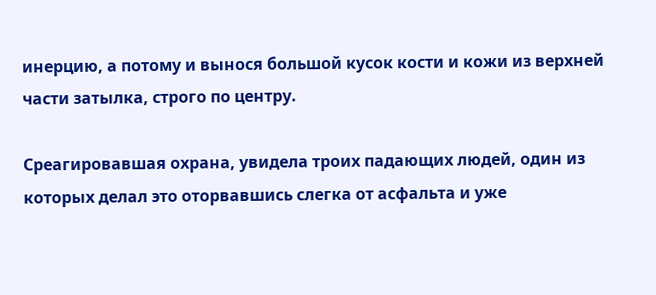инерцию, а потому и вынося большой кусок кости и кожи из верхней части затылка, строго по центру.

Среагировавшая охрана, увидела троих падающих людей, один из которых делал это оторвавшись слегка от асфальта и уже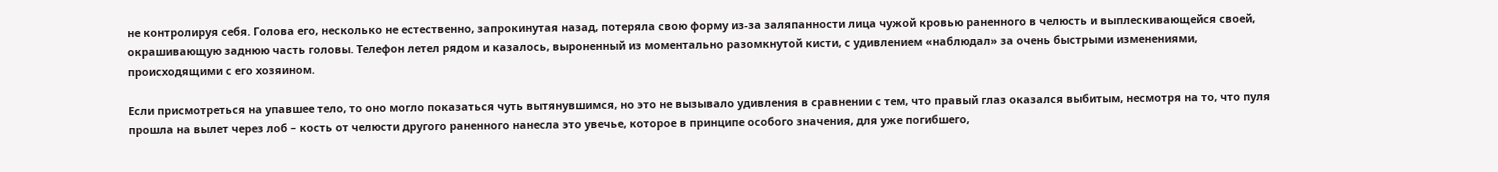не контролируя себя. Голова его, несколько не естественно, запрокинутая назад, потеряла свою форму из-за заляпанности лица чужой кровью раненного в челюсть и выплескивающейся своей, окрашивающую заднюю часть головы. Телефон летел рядом и казалось, выроненный из моментально разомкнутой кисти, с удивлением «наблюдал» за очень быстрыми изменениями, происходящими с его хозяином.

Если присмотреться на упавшее тело, то оно могло показаться чуть вытянувшимся, но это не вызывало удивления в сравнении с тем, что правый глаз оказался выбитым, несмотря на то, что пуля прошла на вылет через лоб – кость от челюсти другого раненного нанесла это увечье, которое в принципе особого значения, для уже погибшего,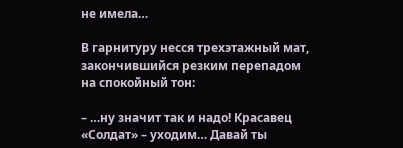не имела…

В гарнитуру несся трехэтажный мат, закончившийся резким перепадом на спокойный тон:

– …ну значит так и надо! Красавец «Солдат» – уходим… Давай ты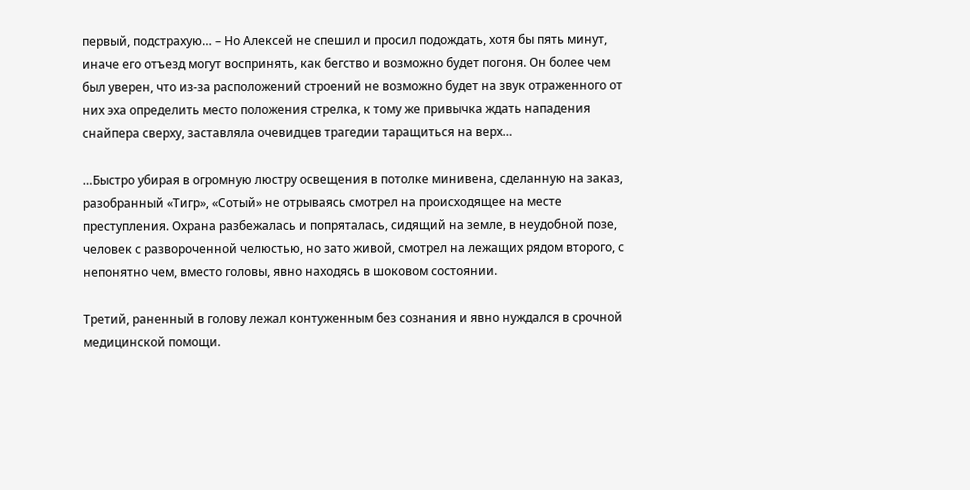первый, подстрахую… – Но Алексей не спешил и просил подождать, хотя бы пять минут, иначе его отъезд могут воспринять, как бегство и возможно будет погоня. Он более чем был уверен, что из-за расположений строений не возможно будет на звук отраженного от них эха определить место положения стрелка, к тому же привычка ждать нападения снайпера сверху, заставляла очевидцев трагедии таращиться на верх…

…Быстро убирая в огромную люстру освещения в потолке минивена, сделанную на заказ, разобранный «Тигр», «Сотый» не отрываясь смотрел на происходящее на месте преступления. Охрана разбежалась и попряталась, сидящий на земле, в неудобной позе, человек с развороченной челюстью, но зато живой, смотрел на лежащих рядом второго, с непонятно чем, вместо головы, явно находясь в шоковом состоянии.

Третий, раненный в голову лежал контуженным без сознания и явно нуждался в срочной медицинской помощи.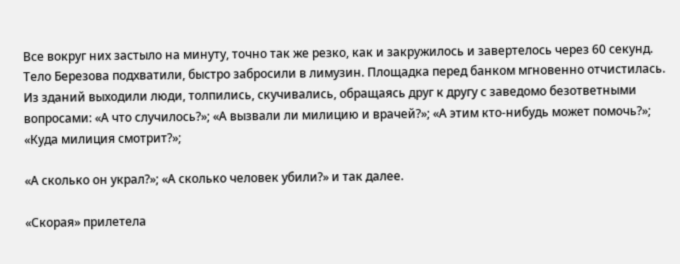Все вокруг них застыло на минуту, точно так же резко, как и закружилось и завертелось через 60 секунд. Тело Березова подхватили, быстро забросили в лимузин. Площадка перед банком мгновенно отчистилась. Из зданий выходили люди, толпились, скучивались, обращаясь друг к другу с заведомо безответными вопросами: «А что случилось?»; «А вызвали ли милицию и врачей?»; «А этим кто-нибудь может помочь?»; «Куда милиция смотрит?»;

«А сколько он украл?»; «А сколько человек убили?» и так далее.

«Скорая» прилетела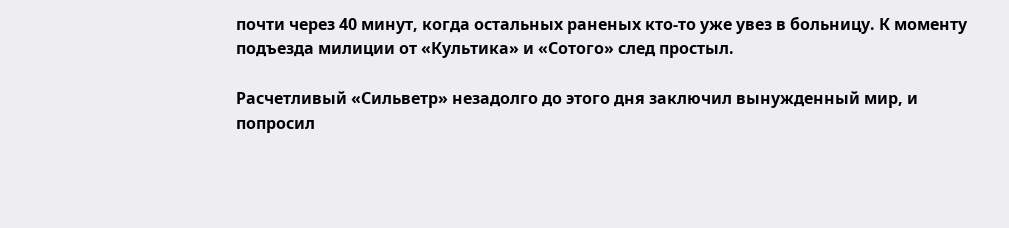почти через 40 минут, когда остальных раненых кто-то уже увез в больницу. К моменту подъезда милиции от «Культика» и «Сотого» след простыл.

Расчетливый «Сильветр» незадолго до этого дня заключил вынужденный мир, и попросил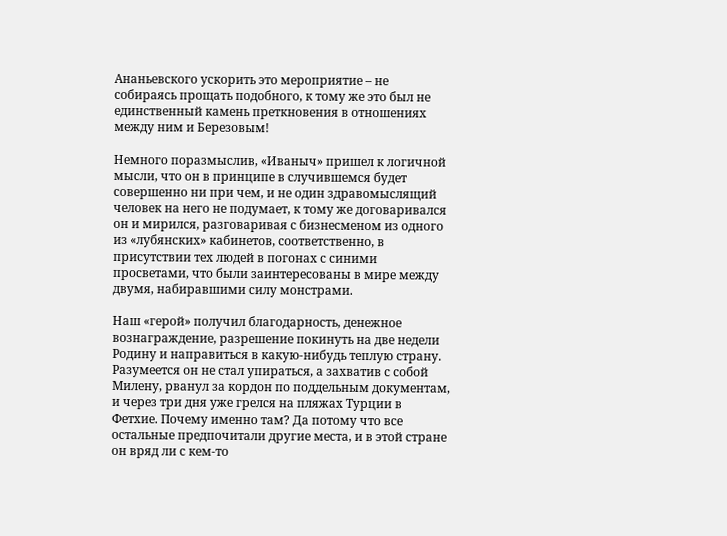Ананьевского ускорить это мероприятие – не собираясь прощать подобного, к тому же это был не единственный камень преткновения в отношениях между ним и Березовым!

Немного поразмыслив, «Иваныч» пришел к логичной мысли, что он в принципе в случившемся будет совершенно ни при чем, и не один здравомыслящий человек на него не подумает, к тому же договаривался он и мирился, разговаривая с бизнесменом из одного из «лубянских» кабинетов, соответственно, в присутствии тех людей в погонах с синими просветами, что были заинтересованы в мире между двумя, набиравшими силу монстрами.

Наш «герой» получил благодарность, денежное вознаграждение, разрешение покинуть на две недели Родину и направиться в какую-нибудь теплую страну. Разумеется он не стал упираться, а захватив с собой Милену, рванул за кордон по поддельным документам, и через три дня уже грелся на пляжах Турции в Фетхие. Почему именно там? Да потому что все остальные предпочитали другие места, и в этой стране он вряд ли с кем-то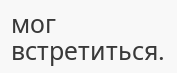мог встретиться.